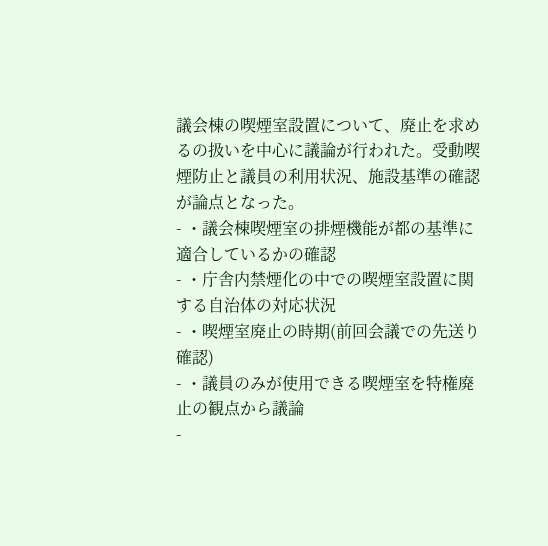議会棟の喫煙室設置について、廃止を求めるの扱いを中心に議論が行われた。受動喫煙防止と議員の利用状況、施設基準の確認が論点となった。
- ・議会棟喫煙室の排煙機能が都の基準に適合しているかの確認
- ・庁舎内禁煙化の中での喫煙室設置に関する自治体の対応状況
- ・喫煙室廃止の時期(前回会議での先送り確認)
- ・議員のみが使用できる喫煙室を特権廃止の観点から議論
-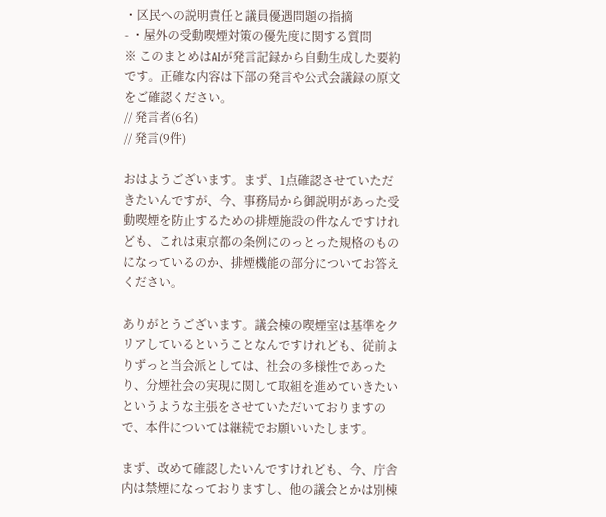・区民への説明責任と議員優遇問題の指摘
- ・屋外の受動喫煙対策の優先度に関する質問
※ このまとめはAIが発言記録から自動生成した要約です。正確な内容は下部の発言や公式会議録の原文をご確認ください。
// 発言者(6名)
// 発言(9件)

おはようございます。まず、1点確認させていただきたいんですが、今、事務局から御説明があった受動喫煙を防止するための排煙施設の件なんですけれども、これは東京都の条例にのっとった規格のものになっているのか、排煙機能の部分についてお答えください。

ありがとうございます。議会棟の喫煙室は基準をクリアしているということなんですけれども、従前よりずっと当会派としては、社会の多様性であったり、分煙社会の実現に関して取組を進めていきたいというような主張をさせていただいておりますので、本件については継続でお願いいたします。

まず、改めて確認したいんですけれども、今、庁舎内は禁煙になっておりますし、他の議会とかは別棟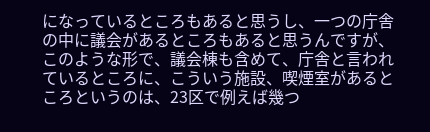になっているところもあると思うし、一つの庁舎の中に議会があるところもあると思うんですが、このような形で、議会棟も含めて、庁舎と言われているところに、こういう施設、喫煙室があるところというのは、23区で例えば幾つ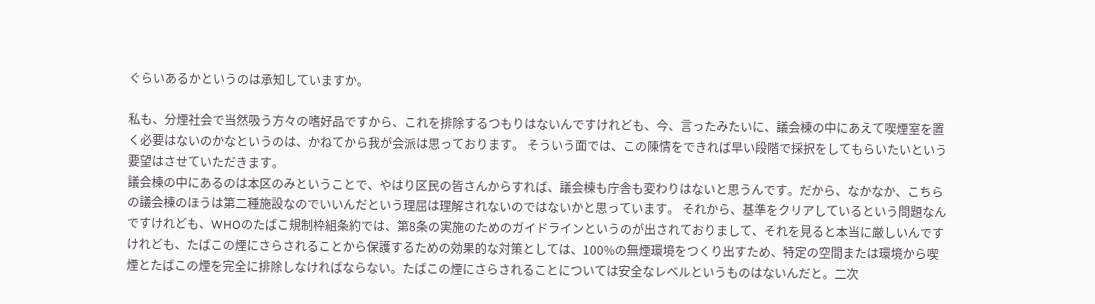ぐらいあるかというのは承知していますか。

私も、分煙社会で当然吸う方々の嗜好品ですから、これを排除するつもりはないんですけれども、今、言ったみたいに、議会棟の中にあえて喫煙室を置く必要はないのかなというのは、かねてから我が会派は思っております。 そういう面では、この陳情をできれば早い段階で採択をしてもらいたいという要望はさせていただきます。
議会棟の中にあるのは本区のみということで、やはり区民の皆さんからすれば、議会棟も庁舎も変わりはないと思うんです。だから、なかなか、こちらの議会棟のほうは第二種施設なのでいいんだという理屈は理解されないのではないかと思っています。 それから、基準をクリアしているという問題なんですけれども、WHOのたばこ規制枠組条約では、第8条の実施のためのガイドラインというのが出されておりまして、それを見ると本当に厳しいんですけれども、たばこの煙にさらされることから保護するための効果的な対策としては、100%の無煙環境をつくり出すため、特定の空間または環境から喫煙とたばこの煙を完全に排除しなければならない。たばこの煙にさらされることについては安全なレベルというものはないんだと。二次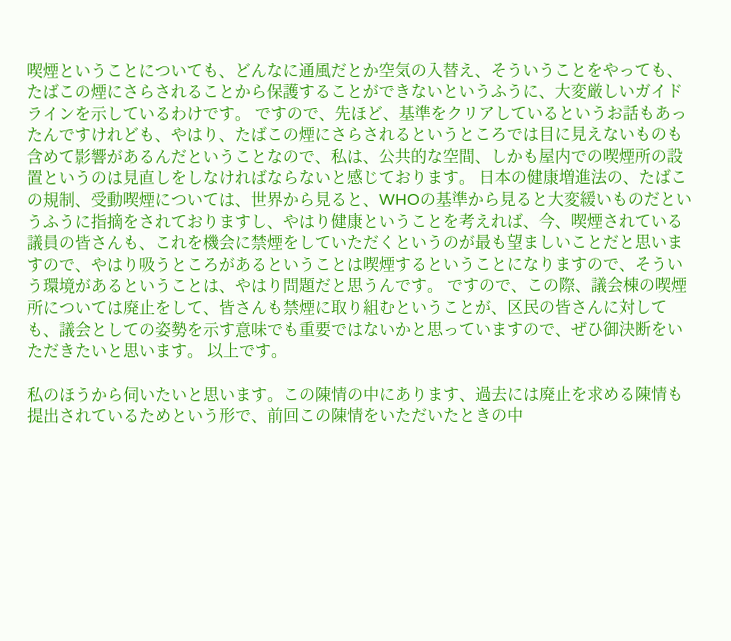喫煙ということについても、どんなに通風だとか空気の入替え、そういうことをやっても、たばこの煙にさらされることから保護することができないというふうに、大変厳しいガイドラインを示しているわけです。 ですので、先ほど、基準をクリアしているというお話もあったんですけれども、やはり、たばこの煙にさらされるというところでは目に見えないものも含めて影響があるんだということなので、私は、公共的な空間、しかも屋内での喫煙所の設置というのは見直しをしなければならないと感じております。 日本の健康増進法の、たばこの規制、受動喫煙については、世界から見ると、WHOの基準から見ると大変緩いものだというふうに指摘をされておりますし、やはり健康ということを考えれば、今、喫煙されている議員の皆さんも、これを機会に禁煙をしていただくというのが最も望ましいことだと思いますので、やはり吸うところがあるということは喫煙するということになりますので、そういう環境があるということは、やはり問題だと思うんです。 ですので、この際、議会棟の喫煙所については廃止をして、皆さんも禁煙に取り組むということが、区民の皆さんに対しても、議会としての姿勢を示す意味でも重要ではないかと思っていますので、ぜひ御決断をいただきたいと思います。 以上です。

私のほうから伺いたいと思います。この陳情の中にあります、過去には廃止を求める陳情も提出されているためという形で、前回この陳情をいただいたときの中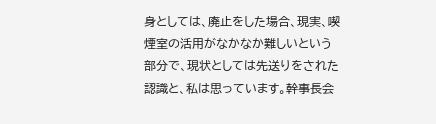身としては、廃止をした場合、現実、喫煙室の活用がなかなか難しいという部分で、現状としては先送りをされた認識と、私は思っています。幹事長会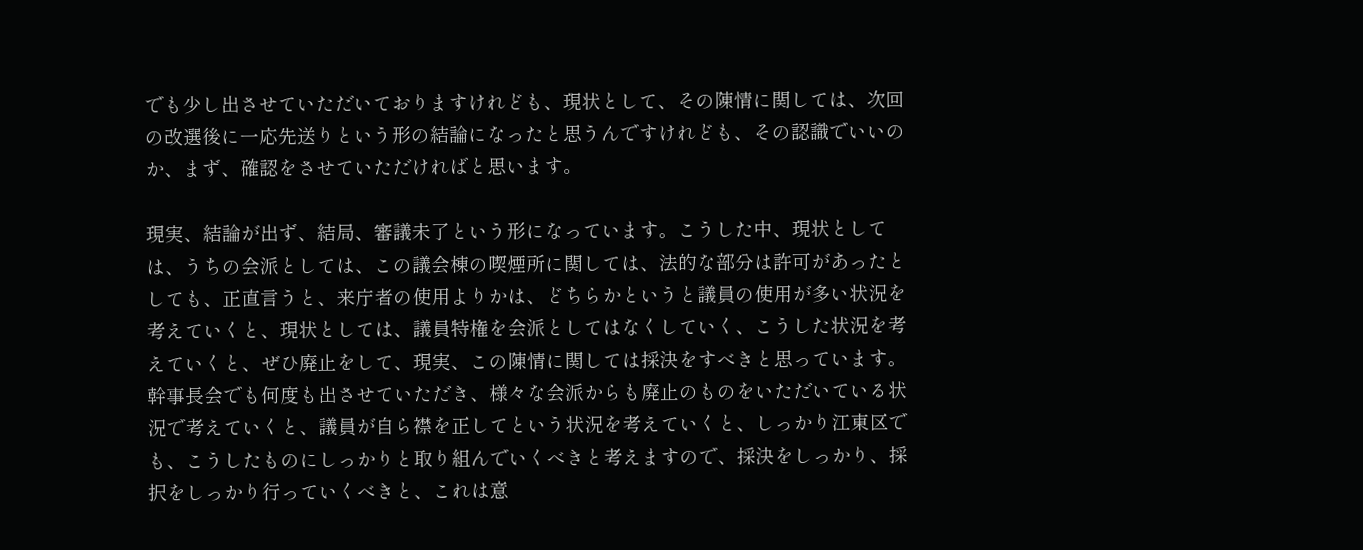でも少し出させていただいておりますけれども、現状として、その陳情に関しては、次回の改選後に一応先送りという形の結論になったと思うんですけれども、その認識でいいのか、まず、確認をさせていただければと思います。

現実、結論が出ず、結局、審議未了という形になっています。こうした中、現状としては、うちの会派としては、この議会棟の喫煙所に関しては、法的な部分は許可があったとしても、正直言うと、来庁者の使用よりかは、どちらかというと議員の使用が多い状況を考えていくと、現状としては、議員特権を会派としてはなくしていく、こうした状況を考えていくと、ぜひ廃止をして、現実、この陳情に関しては採決をすべきと思っています。 幹事長会でも何度も出させていただき、様々な会派からも廃止のものをいただいている状況で考えていくと、議員が自ら襟を正してという状況を考えていくと、しっかり江東区でも、こうしたものにしっかりと取り組んでいくべきと考えますので、採決をしっかり、採択をしっかり行っていくべきと、これは意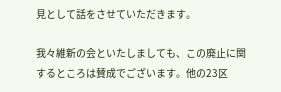見として話をさせていただきます。

我々維新の会といたしましても、この廃止に関するところは賛成でございます。他の23区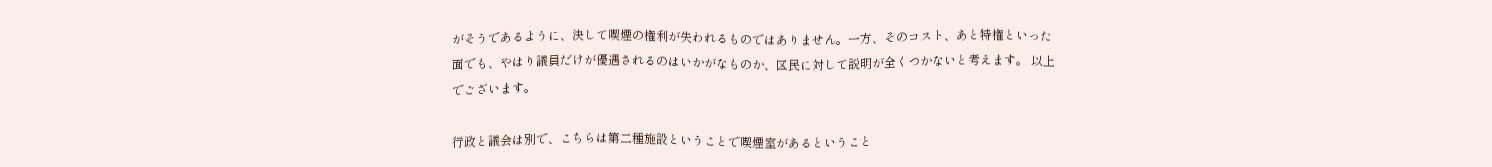がそうであるように、決して喫煙の権利が失われるものではありません。一方、そのコスト、あと特権といった面でも、やはり議員だけが優遇されるのはいかがなものか、区民に対して説明が全くつかないと考えます。 以上でございます。

行政と議会は別で、こちらは第二種施設ということで喫煙室があるということ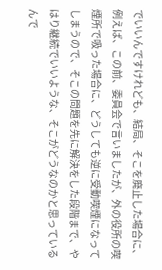でいいんですけれども、結局、そこを廃止した場合に、例えば、この前、委員会で言いましたが、外の役所の喫煙所で吸った場合に、どうしても逆に受動喫煙になってしまうので、そこの問題を先に解決をした段階まで、やはり継続でいいような、そこがどうなのかと思っているんで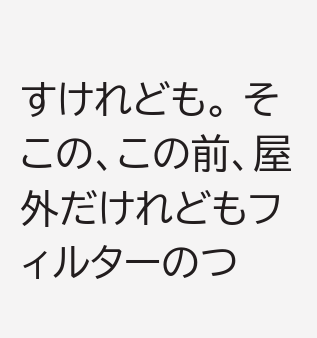すけれども。 そこの、この前、屋外だけれどもフィルターのつ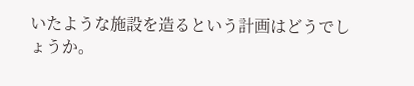いたような施設を造るという計画はどうでしょうか。